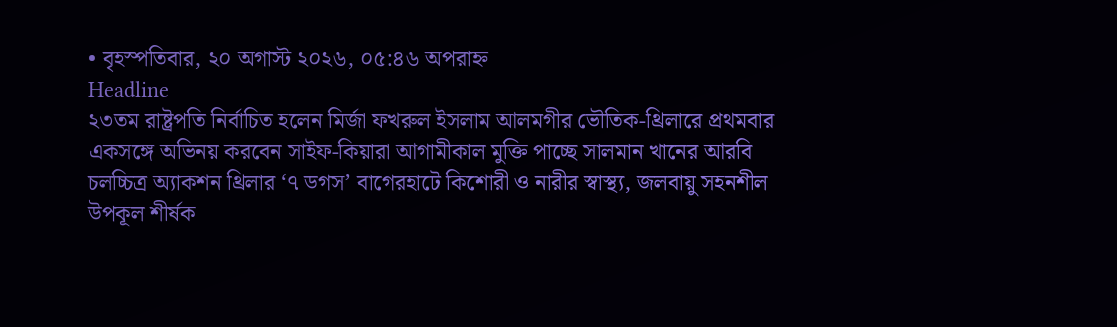• বৃহস্পতিবার, ২০ অগাস্ট ২০২৬, ০৫:৪৬ অপরাহ্ন
Headline
২৩তম রাষ্ট্রপতি নির্বাচিত হলেন মির্জা ফখরুল ইসলাম আলমগীর ভৌতিক-থ্রিলারে প্রথমবার একসঙ্গে অভিনয় করবেন সাইফ-কিয়ারা আগামীকাল মুক্তি পাচ্ছে সালমান খানের আরবি চলচ্চিত্র অ্যাকশন থ্রিলার ‘৭ ডগস’ বাগেরহাটে কিশোরী ও নারীর স্বাস্থ্য, জলবায়ু সহনশীল উপকূল শীর্ষক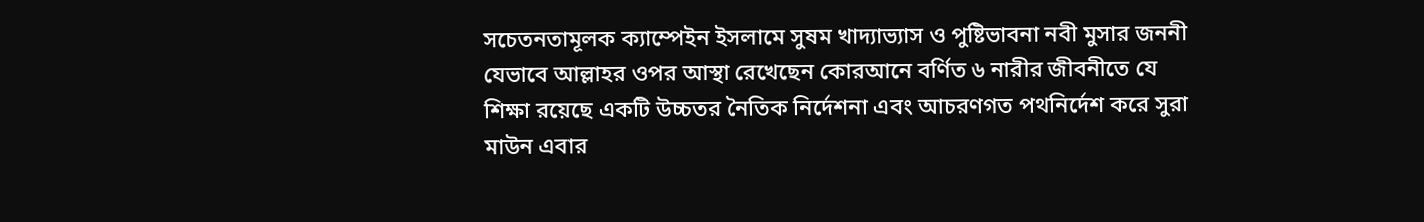সচেতনতামূলক ক্যাম্পেইন ইসলামে সুষম খাদ্যাভ্যাস ও পুষ্টিভাবনা নবী মুসার জননী যেভাবে আল্লাহর ওপর আস্থা রেখেছেন কোরআনে বর্ণিত ৬ নারীর জীবনীতে যে শিক্ষা রয়েছে একটি উচ্চতর নৈতিক নির্দেশনা এবং আচরণগত পথনির্দেশ করে সুরা মাউন এবার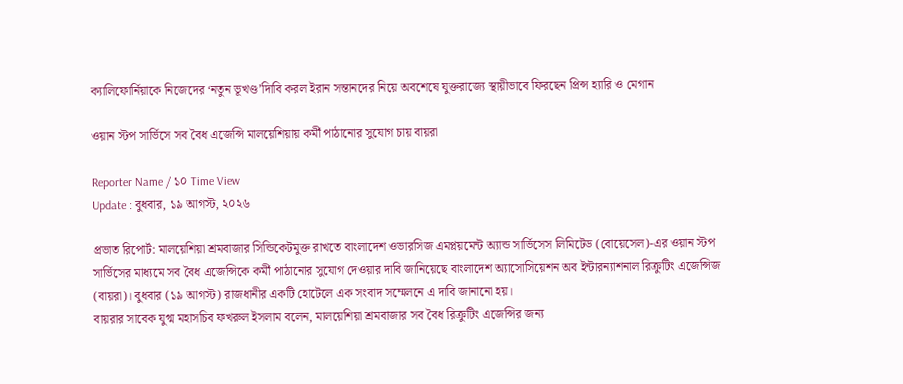ক্যালিফোর্নিয়াকে নিজেদের ‘নতুন ভূখণ্ড’দিাবি করল ইরান সন্তানদের নিয়ে অবশেষে যুক্তরাজ্যে স্থায়ীভাবে ফিরছেন প্রিন্স হ্যারি ও মেগান

ওয়ান স্টপ সার্ভিসে সব বৈধ এজেন্সি মালয়েশিয়ায় কর্মী পাঠানোর সুযোগ চায় বায়রা

Reporter Name / ১০ Time View
Update : বুধবার, ১৯ আগস্ট, ২০২৬

প্রভাত রিপোর্ট: মালয়েশিয়া শ্রমবাজার সিন্ডিকেটমুক্ত রাখতে বাংলাদেশ ওভারসিজ এমপ্লয়মেন্ট অ্যান্ড সার্ভিসেস লিমিটেড (বোয়েসেল)-এর ওয়ান স্টপ সার্ভিসের মাধ্যমে সব বৈধ এজেন্সিকে কর্মী পাঠানোর সুযোগ দেওয়ার দাবি জানিয়েছে বাংলাদেশ অ্যাসোসিয়েশন অব ইন্টারন্যাশনাল রিক্রুটিং এজেন্সিজ (বায়রা)। বুধবার (১৯ আগস্ট) রাজধানীর একটি হোটেলে এক সংবাদ সম্মেলনে এ দাবি জানানো হয়।
বায়রার সাবেক যুগ্ম মহাসচিব ফখরুল ইসলাম বলেন, মালয়েশিয়া শ্রমবাজার সব বৈধ রিক্রুটিং এজেন্সির জন্য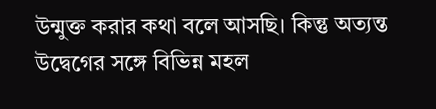উন্মুক্ত করার কথা বলে আসছি। কিন্তু অত্যন্ত উদ্বেগের সঙ্গে বিভিন্ন মহল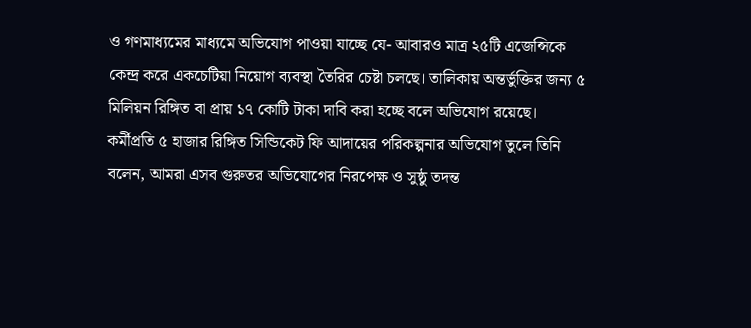ও গণমাধ্যমের মাধ্যমে অভিযোগ পাওয়া যাচ্ছে যে- আবারও মাত্র ২৫টি এজেন্সিকে কেন্দ্র করে একচেটিয়া নিয়োগ ব্যবস্থা তৈরির চেষ্টা চলছে। তালিকায় অন্তর্ভুক্তির জন্য ৫ মিলিয়ন রিঙ্গিত বা প্রায় ১৭ কোটি টাকা দাবি করা হচ্ছে বলে অভিযোগ রয়েছে।
কর্মীপ্রতি ৫ হাজার রিঙ্গিত সিন্ডিকেট ফি আদায়ের পরিকল্পনার অভিযোগ তুলে তিনি বলেন, আমরা এসব গুরুতর অভিযোগের নিরপেক্ষ ও সুষ্ঠু তদন্ত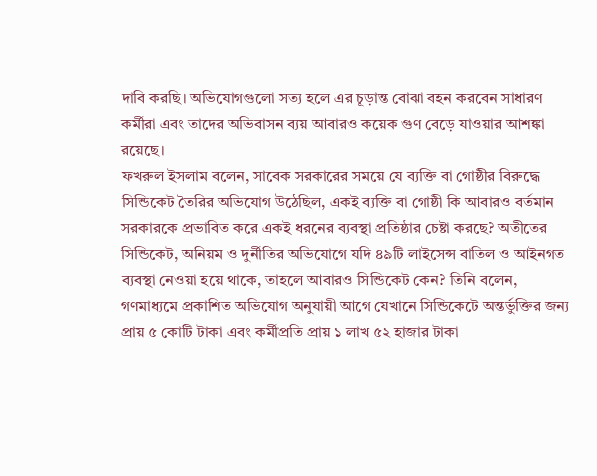দাবি করছি। অভিযোগগুলো সত্য হলে এর চূড়ান্ত বোঝা বহন করবেন সাধারণ কর্মীরা এবং তাদের অভিবাসন ব্যয় আবারও কয়েক গুণ বেড়ে যাওয়ার আশঙ্কা রয়েছে।
ফখরুল ইসলাম বলেন, সাবেক সরকারের সময়ে যে ব্যক্তি বা গোষ্ঠীর বিরুদ্ধে সিন্ডিকেট তৈরির অভিযোগ উঠেছিল, একই ব্যক্তি বা গোষ্ঠী কি আবারও বর্তমান সরকারকে প্রভাবিত করে একই ধরনের ব্যবস্থা প্রতিষ্ঠার চেষ্টা করছে? অতীতের সিন্ডিকেট, অনিয়ম ও দুর্নীতির অভিযোগে যদি ৪৯টি লাইসেন্স বাতিল ও আইনগত ব্যবস্থা নেওয়া হয়ে থাকে, তাহলে আবারও সিন্ডিকেট কেন? তিনি বলেন, গণমাধ্যমে প্রকাশিত অভিযোগ অনুযায়ী আগে যেখানে সিন্ডিকেটে অন্তর্ভুক্তির জন্য প্রায় ৫ কোটি টাকা এবং কর্মীপ্রতি প্রায় ১ লাখ ৫২ হাজার টাকা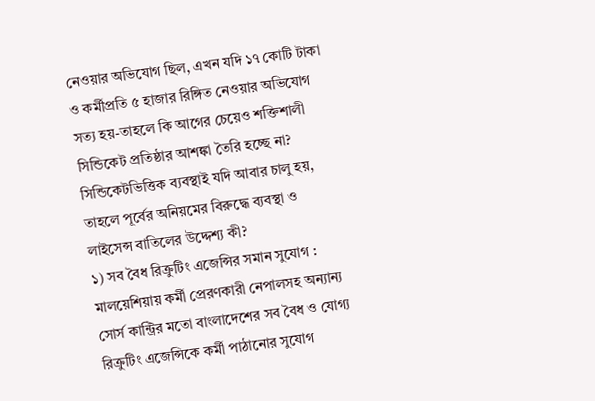নেওয়ার অভিযোগ ছিল, এখন যদি ১৭ কোটি টাকা ও কর্মীপ্রতি ৫ হাজার রিঙ্গিত নেওয়ার অভিযোগ সত্য হয়-তাহলে কি আগের চেয়েও শক্তিশালী সিন্ডিকেট প্রতিষ্ঠার আশঙ্কা তৈরি হচ্ছে না? সিন্ডিকেটভিত্তিক ব্যবস্থাই যদি আবার চালু হয়, তাহলে পূর্বের অনিয়মের বিরুদ্ধে ব্যবস্থা ও লাইসেন্স বাতিলের উদ্দেশ্য কী?
১) সব বৈধ রিক্রুটিং এজেন্সির সমান সুযোগ : মালয়েশিয়ায় কর্মী প্রেরণকারী নেপালসহ অন্যান্য সোর্স কান্ট্রির মতো বাংলাদেশের সব বৈধ ও যোগ্য রিক্রুটিং এজেন্সিকে কর্মী পাঠানোর সুযোগ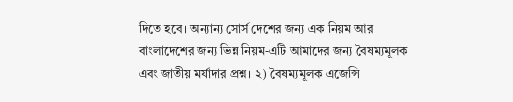দিতে হবে। অন্যান্য সোর্স দেশের জন্য এক নিয়ম আর বাংলাদেশের জন্য ভিন্ন নিয়ম-এটি আমাদের জন্য বৈষম্যমূলক এবং জাতীয় মর্যাদার প্রশ্ন। ২) বৈষম্যমূলক এজেন্সি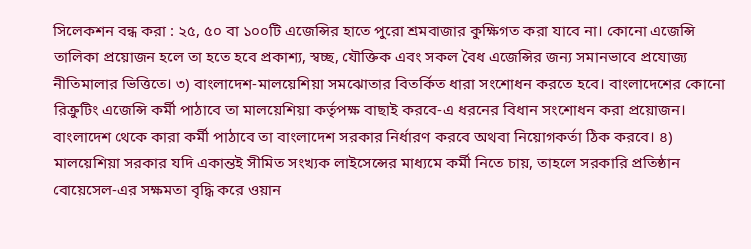সিলেকশন বন্ধ করা : ২৫, ৫০ বা ১০০টি এজেন্সির হাতে পুরো শ্রমবাজার কুক্ষিগত করা যাবে না। কোনো এজেন্সি তালিকা প্রয়োজন হলে তা হতে হবে প্রকাশ্য, স্বচ্ছ, যৌক্তিক এবং সকল বৈধ এজেন্সির জন্য সমানভাবে প্রযোজ্য নীতিমালার ভিত্তিতে। ৩) বাংলাদেশ-মালয়েশিয়া সমঝোতার বিতর্কিত ধারা সংশোধন করতে হবে। বাংলাদেশের কোনো রিক্রুটিং এজেন্সি কর্মী পাঠাবে তা মালয়েশিয়া কর্তৃপক্ষ বাছাই করবে-এ ধরনের বিধান সংশোধন করা প্রয়োজন। বাংলাদেশ থেকে কারা কর্মী পাঠাবে তা বাংলাদেশ সরকার নির্ধারণ করবে অথবা নিয়োগকর্তা ঠিক করবে। ৪) মালয়েশিয়া সরকার যদি একান্তই সীমিত সংখ্যক লাইসেন্সের মাধ্যমে কর্মী নিতে চায়, তাহলে সরকারি প্রতিষ্ঠান বোয়েসেল-এর সক্ষমতা বৃদ্ধি করে ওয়ান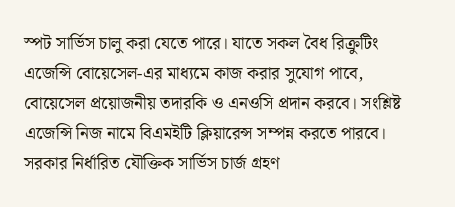স্পট সার্ভিস চালু করা যেতে পারে। যাতে সকল বৈধ রিক্রুটিং এজেন্সি বোয়েসেল-এর মাধ্যমে কাজ করার সুযোগ পাবে, বোয়েসেল প্রয়োজনীয় তদারকি ও এনওসি প্রদান করবে। সংশ্লিষ্ট এজেন্সি নিজ নামে বিএমইটি ক্লিয়ারেন্স সম্পন্ন করতে পারবে। সরকার নির্ধারিত যৌক্তিক সার্ভিস চার্জ গ্রহণ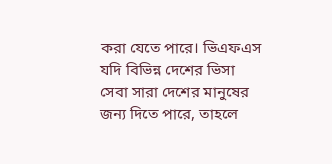করা যেতে পারে। ভিএফএস যদি বিভিন্ন দেশের ভিসা সেবা সারা দেশের মানুষের জন্য দিতে পারে, তাহলে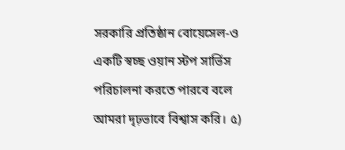সরকারি প্রতিষ্ঠান বোয়েসেল-ও একটি স্বচ্ছ ওয়ান স্টপ সার্ভিস পরিচালনা করতে পারবে বলে আমরা দৃঢ়ভাবে বিশ্বাস করি। ৫)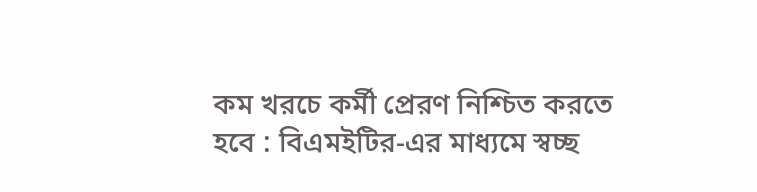কম খরচে কর্মী প্রেরণ নিশ্চিত করতে হবে : বিএমইটির-এর মাধ্যমে স্বচ্ছ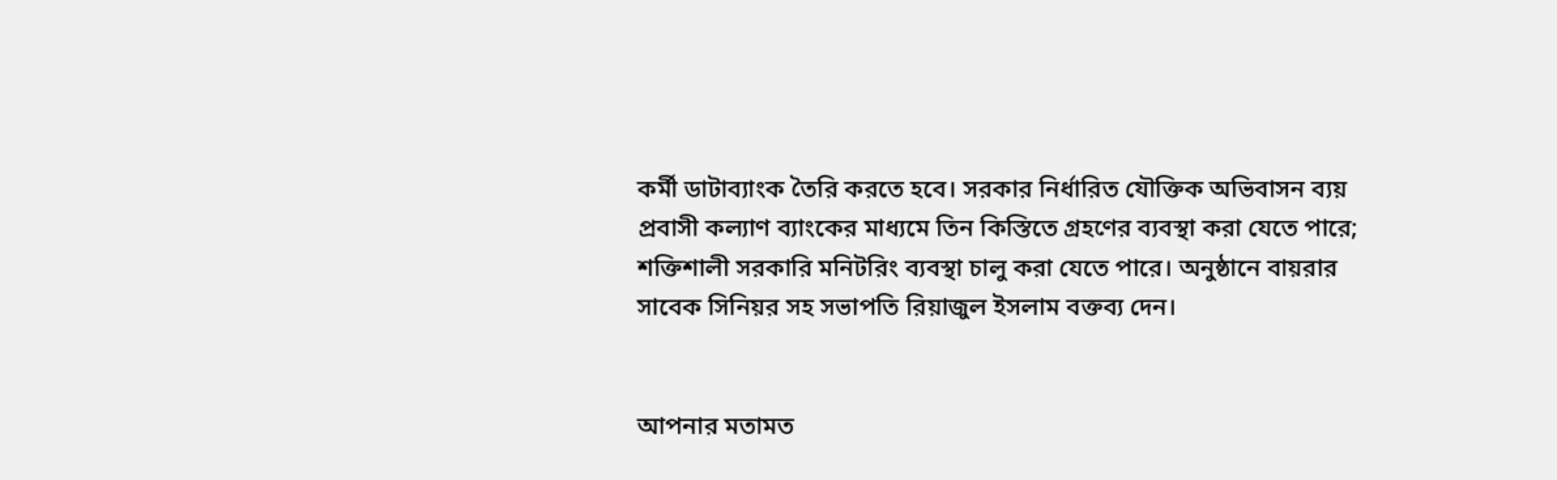কর্মী ডাটাব্যাংক তৈরি করতে হবে। সরকার নির্ধারিত যৌক্তিক অভিবাসন ব্যয় প্রবাসী কল্যাণ ব্যাংকের মাধ্যমে তিন কিস্তিতে গ্রহণের ব্যবস্থা করা যেতে পারে; শক্তিশালী সরকারি মনিটরিং ব্যবস্থা চালু করা যেতে পারে। অনুষ্ঠানে বায়রার সাবেক সিনিয়র সহ সভাপতি রিয়াজুল ইসলাম বক্তব্য দেন।


আপনার মতামত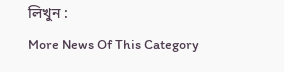লিখুন :
More News Of This Category